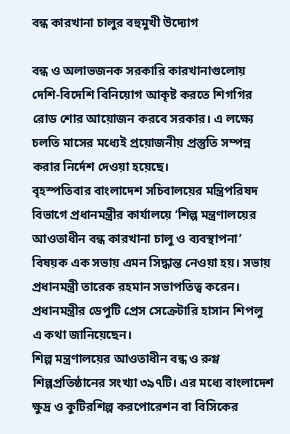বন্ধ কারখানা চালুর বহুমুখী উদ্যোগ

বন্ধ ও অলাভজনক সরকারি কারখানাগুলোয় দেশি-বিদেশি বিনিয়োগ আকৃষ্ট করতে শিগগির রোড শোর আয়োজন করবে সরকার। এ লক্ষ্যে চলতি মাসের মধ্যেই প্রয়োজনীয় প্রস্তুতি সম্পন্ন করার নির্দেশ দেওয়া হয়েছে।
বৃহস্পতিবার বাংলাদেশ সচিবালয়ের মন্ত্রিপরিষদ বিভাগে প্রধানমন্ত্রীর কার্যালয়ে ‘শিল্প মন্ত্রণালয়ের আওতাধীন বন্ধ কারখানা চালু ও ব্যবস্থাপনা’ বিষয়ক এক সভায় এমন সিদ্ধান্ত নেওয়া হয়। সভায় প্রধানমন্ত্রী তারেক রহমান সভাপতিত্ব করেন। প্রধানমন্ত্রীর ডেপুটি প্রেস সেক্রেটারি হাসান শিপলু এ কথা জানিয়েছেন।
শিল্প মন্ত্রণালয়ের আওতাধীন বন্ধ ও রুগ্ণ শিল্পপ্রতিষ্ঠানের সংখ্যা ৩৯৭টি। এর মধ্যে বাংলাদেশ ক্ষুদ্র ও কুটিরশিল্প করপোরেশন বা বিসিকের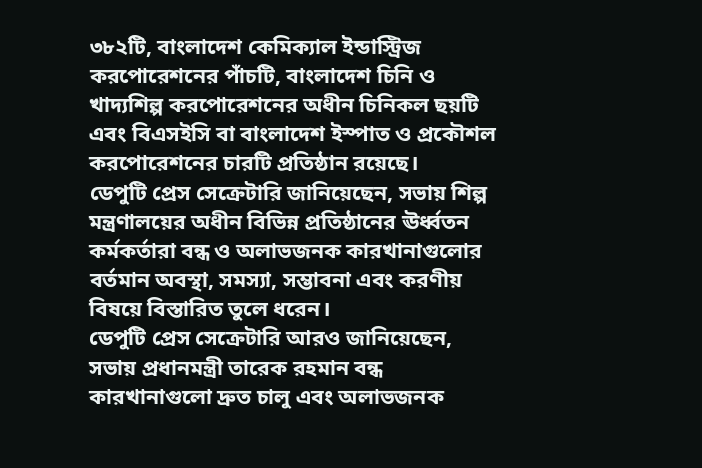৩৮২টি, বাংলাদেশ কেমিক্যাল ইন্ডাস্ট্রিজ করপোরেশনের পাঁচটি, বাংলাদেশ চিনি ও খাদ্যশিল্প করপোরেশনের অধীন চিনিকল ছয়টি এবং বিএসইসি বা বাংলাদেশ ইস্পাত ও প্রকৌশল করপোরেশনের চারটি প্রতিষ্ঠান রয়েছে।
ডেপুটি প্রেস সেক্রেটারি জানিয়েছেন, সভায় শিল্প মন্ত্রণালয়ের অধীন বিভিন্ন প্রতিষ্ঠানের ঊর্ধ্বতন কর্মকর্তারা বন্ধ ও অলাভজনক কারখানাগুলোর বর্তমান অবস্থা, সমস্যা, সম্ভাবনা এবং করণীয় বিষয়ে বিস্তারিত তুলে ধরেন।
ডেপুটি প্রেস সেক্রেটারি আরও জানিয়েছেন, সভায় প্রধানমন্ত্রী তারেক রহমান বন্ধ কারখানাগুলো দ্রুত চালু এবং অলাভজনক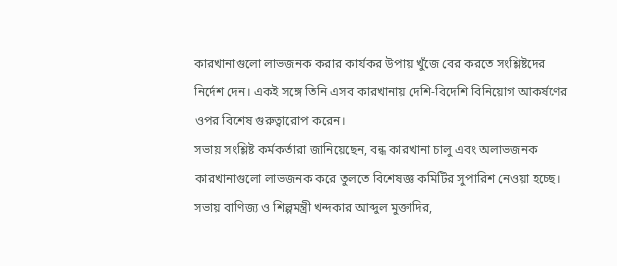কারখানাগুলো লাভজনক করার কার্যকর উপায় খুঁজে বের করতে সংশ্লিষ্টদের নির্দেশ দেন। একই সঙ্গে তিনি এসব কারখানায় দেশি-বিদেশি বিনিয়োগ আকর্ষণের ওপর বিশেষ গুরুত্বারোপ করেন।
সভায় সংশ্লিষ্ট কর্মকর্তারা জানিয়েছেন, বন্ধ কারখানা চালু এবং অলাভজনক কারখানাগুলো লাভজনক করে তুলতে বিশেষজ্ঞ কমিটির সুপারিশ নেওয়া হচ্ছে।
সভায় বাণিজ্য ও শিল্পমন্ত্রী খন্দকার আব্দুল মুক্তাদির,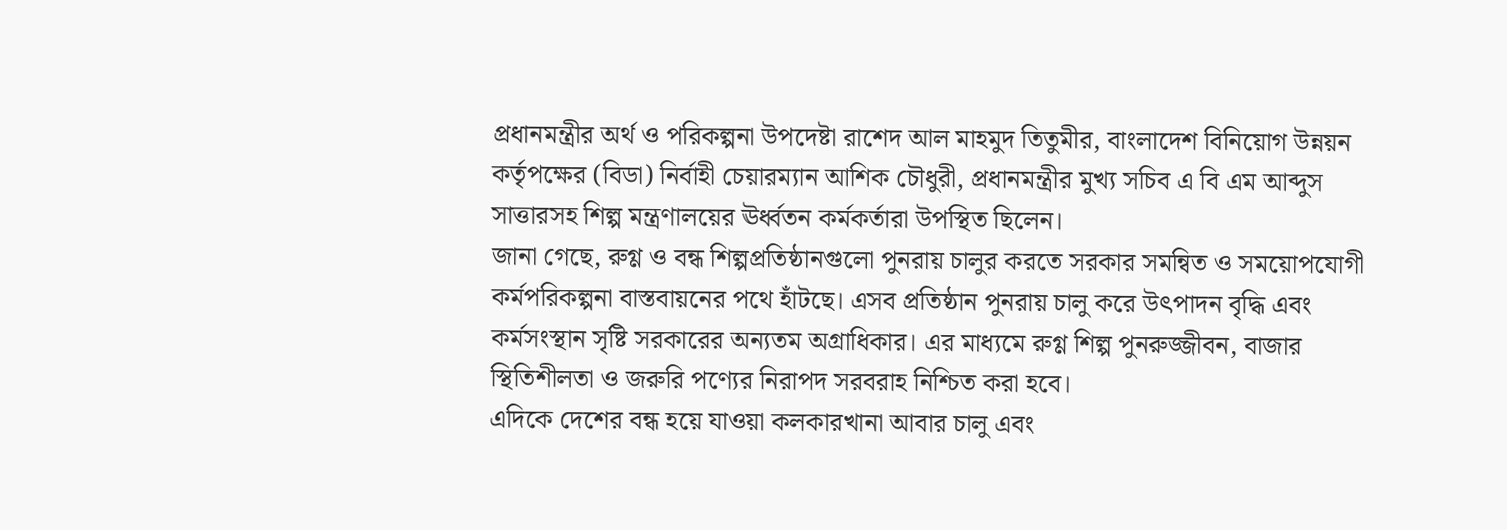প্রধানমন্ত্রীর অর্থ ও পরিকল্পনা উপদেষ্টা রাশেদ আল মাহমুদ তিতুমীর, বাংলাদেশ বিনিয়োগ উন্নয়ন কর্তৃপক্ষের (বিডা) নির্বাহী চেয়ারম্যান আশিক চৌধুরী, প্রধানমন্ত্রীর মুখ্য সচিব এ বি এম আব্দুস সাত্তারসহ শিল্প মন্ত্রণালয়ের ঊর্ধ্বতন কর্মকর্তারা উপস্থিত ছিলেন।
জানা গেছে, রুগ্ণ ও বন্ধ শিল্পপ্রতিষ্ঠানগুলো পুনরায় চালুর করতে সরকার সমন্বিত ও সময়োপযোগী কর্মপরিকল্পনা বাস্তবায়নের পথে হাঁটছে। এসব প্রতিষ্ঠান পুনরায় চালু করে উৎপাদন বৃদ্ধি এবং কর্মসংস্থান সৃষ্টি সরকারের অন্যতম অগ্রাধিকার। এর মাধ্যমে রুগ্ণ শিল্প পুনরুজ্জীবন, বাজার স্থিতিশীলতা ও জরুরি পণ্যের নিরাপদ সরবরাহ নিশ্চিত করা হবে।
এদিকে দেশের বন্ধ হয়ে যাওয়া কলকারখানা আবার চালু এবং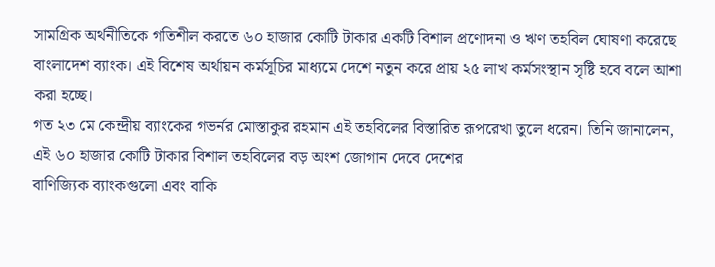সামগ্রিক অর্থনীতিকে গতিশীল করতে ৬০ হাজার কোটি টাকার একটি বিশাল প্রণোদনা ও ঋণ তহবিল ঘোষণা করেছে বাংলাদেশ ব্যাংক। এই বিশেষ অর্থায়ন কর্মসূচির মাধ্যমে দেশে নতুন করে প্রায় ২৫ লাখ কর্মসংস্থান সৃষ্টি হবে বলে আশা করা হচ্ছে।
গত ২৩ মে কেন্দ্রীয় ব্যাংকের গভর্নর মোস্তাকুর রহমান এই তহবিলের বিস্তারিত রূপরেখা তুলে ধরেন। তিনি জানালেন, এই ৬০ হাজার কোটি টাকার বিশাল তহবিলের বড় অংশ জোগান দেবে দেশের
বাণিজ্যিক ব্যাংকগুলো এবং বাকি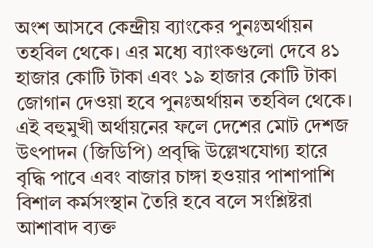অংশ আসবে কেন্দ্রীয় ব্যাংকের পুনঃঅর্থায়ন তহবিল থেকে। এর মধ্যে ব্যাংকগুলো দেবে ৪১ হাজার কোটি টাকা এবং ১৯ হাজার কোটি টাকা জোগান দেওয়া হবে পুনঃঅর্থায়ন তহবিল থেকে।
এই বহুমুখী অর্থায়নের ফলে দেশের মোট দেশজ উৎপাদন (জিডিপি) প্রবৃদ্ধি উল্লেখযোগ্য হারে বৃদ্ধি পাবে এবং বাজার চাঙ্গা হওয়ার পাশাপাশি বিশাল কর্মসংস্থান তৈরি হবে বলে সংশ্লিষ্টরা আশাবাদ ব্যক্ত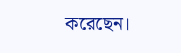করেছেন।